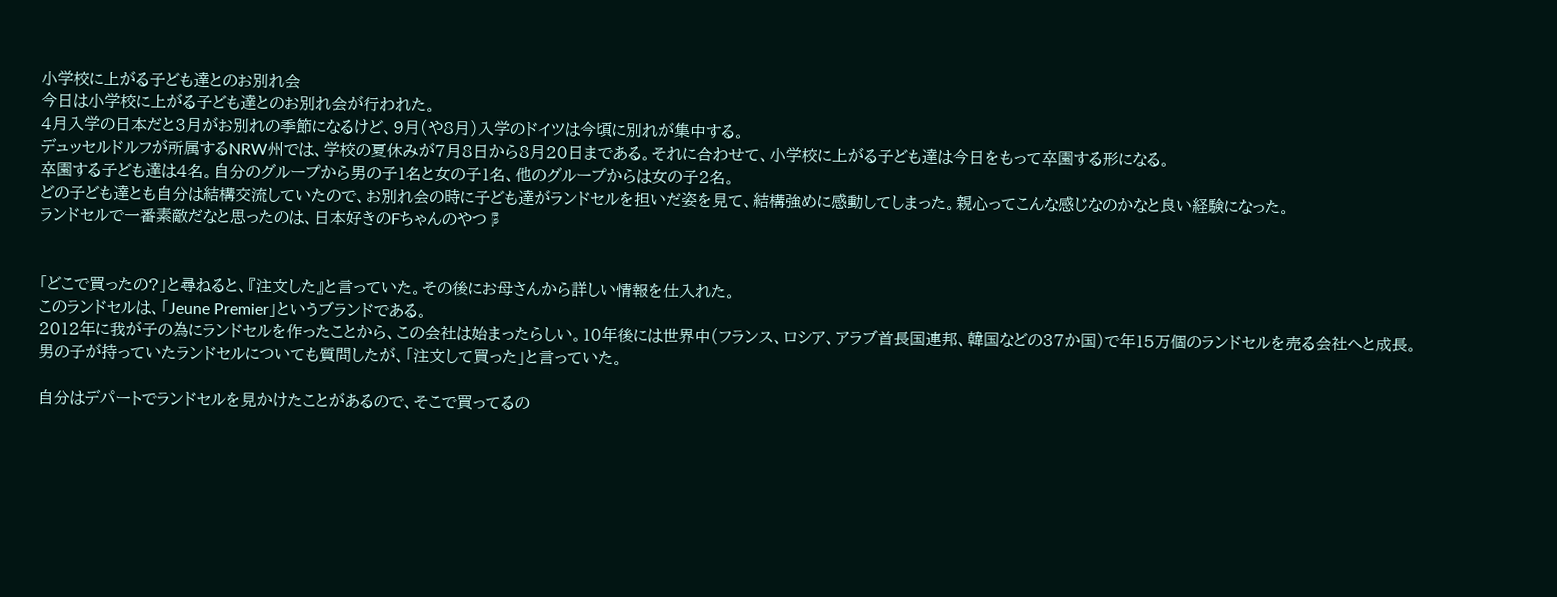小学校に上がる子ども達とのお別れ会
今日は小学校に上がる子ども達とのお別れ会が行われた。
4月入学の日本だと3月がお別れの季節になるけど、9月(や8月)入学のドイツは今頃に別れが集中する。
デュッセルドルフが所属するNRW州では、学校の夏休みが7月8日から8月20日まである。それに合わせて、小学校に上がる子ども達は今日をもって卒園する形になる。
卒園する子ども達は4名。自分のグループから男の子1名と女の子1名、他のグループからは女の子2名。
どの子ども達とも自分は結構交流していたので、お別れ会の時に子ども達がランドセルを担いだ姿を見て、結構強めに感動してしまった。親心ってこんな感じなのかなと良い経験になった。
ランドセルで一番素敵だなと思ったのは、日本好きのFちゃんのやつ☟


「どこで買ったの?」と尋ねると、『注文した』と言っていた。その後にお母さんから詳しい情報を仕入れた。
このランドセルは、「Jeune Premier」というブランドである。
2012年に我が子の為にランドセルを作ったことから、この会社は始まったらしい。10年後には世界中(フランス、ロシア、アラブ首長国連邦、韓国などの37か国)で年15万個のランドセルを売る会社へと成長。
男の子が持っていたランドセルについても質問したが、「注文して買った」と言っていた。

自分はデパートでランドセルを見かけたことがあるので、そこで買ってるの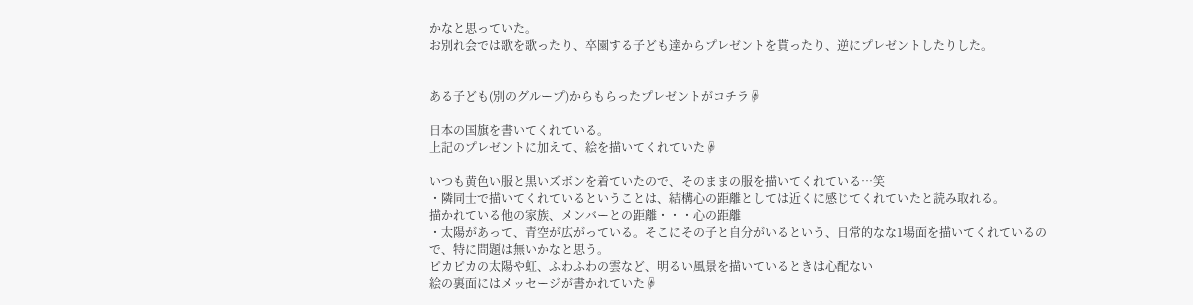かなと思っていた。
お別れ会では歌を歌ったり、卒園する子ども達からプレゼントを貰ったり、逆にプレゼントしたりした。


ある子ども(別のグループ)からもらったプレゼントがコチラ☟

日本の国旗を書いてくれている。
上記のプレゼントに加えて、絵を描いてくれていた☟

いつも黄色い服と黒いズボンを着ていたので、そのままの服を描いてくれている…笑
・隣同士で描いてくれているということは、結構心の距離としては近くに感じてくれていたと読み取れる。
描かれている他の家族、メンバーとの距離・・・心の距離
・太陽があって、青空が広がっている。そこにその子と自分がいるという、日常的なな1場面を描いてくれているので、特に問題は無いかなと思う。
ピカピカの太陽や虹、ふわふわの雲など、明るい風景を描いているときは心配ない
絵の裏面にはメッセージが書かれていた☟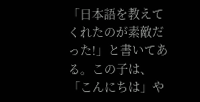「日本語を教えてくれたのが素敵だった!」と書いてある。この子は、「こんにちは」や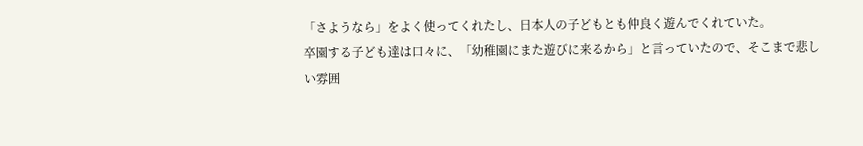「さようなら」をよく使ってくれたし、日本人の子どもとも仲良く遊んでくれていた。
卒園する子ども達は口々に、「幼稚園にまた遊びに来るから」と言っていたので、そこまで悲しい雰囲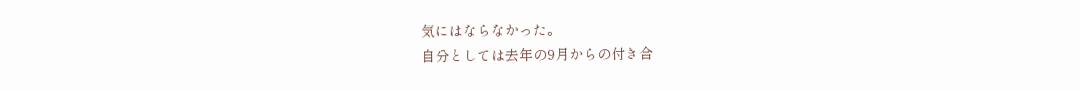気にはならなかった。
自分としては去年の9月からの付き合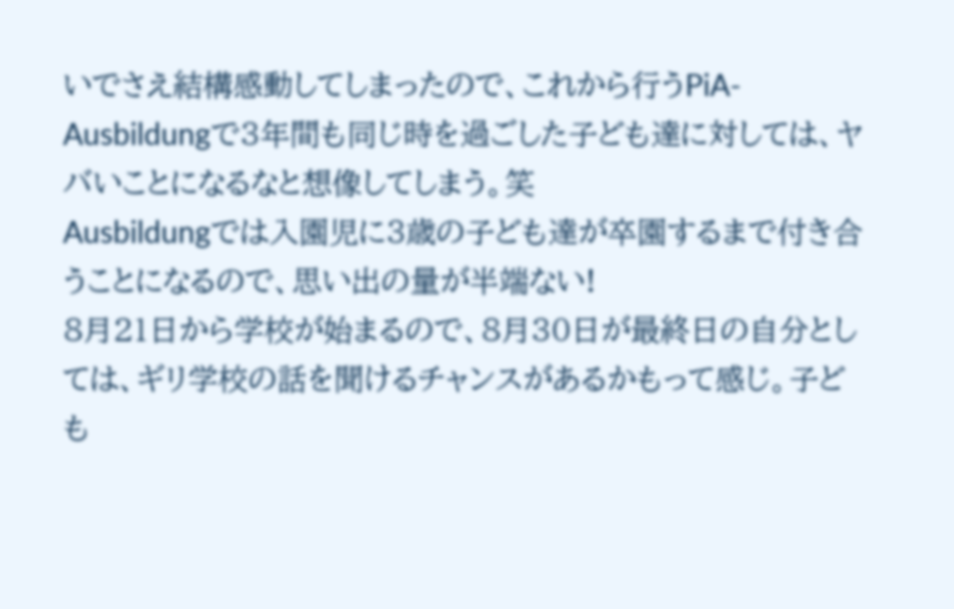いでさえ結構感動してしまったので、これから行うPiA-Ausbildungで3年間も同じ時を過ごした子ども達に対しては、ヤバいことになるなと想像してしまう。笑
Ausbildungでは入園児に3歳の子ども達が卒園するまで付き合うことになるので、思い出の量が半端ない!
8月21日から学校が始まるので、8月30日が最終日の自分としては、ギリ学校の話を聞けるチャンスがあるかもって感じ。子ども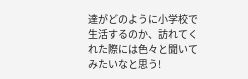達がどのように小学校で生活するのか、訪れてくれた際には色々と聞いてみたいなと思う!